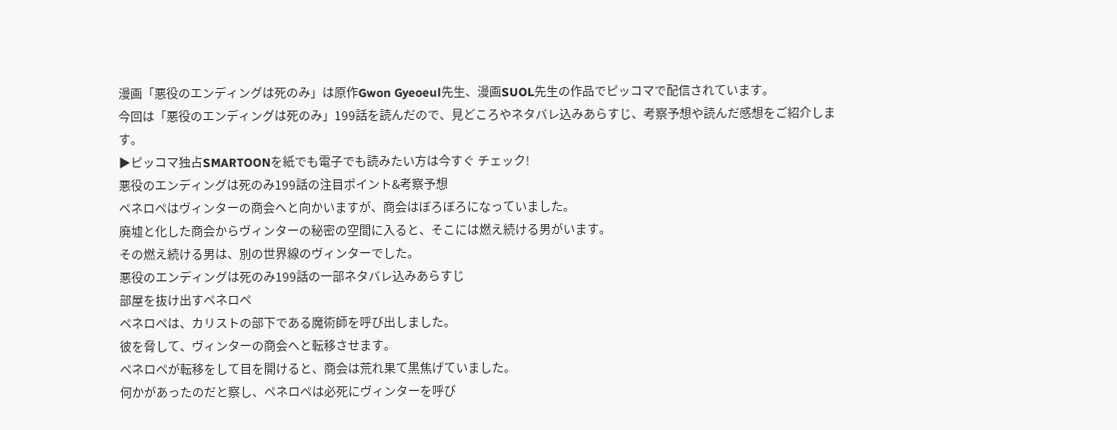漫画「悪役のエンディングは死のみ」は原作Gwon Gyeoeul先生、漫画SUOL先生の作品でピッコマで配信されています。
今回は「悪役のエンディングは死のみ」199話を読んだので、見どころやネタバレ込みあらすじ、考察予想や読んだ感想をご紹介します。
▶ピッコマ独占SMARTOONを紙でも電子でも読みたい方は今すぐ チェック!
悪役のエンディングは死のみ199話の注目ポイント&考察予想
ペネロペはヴィンターの商会へと向かいますが、商会はぼろぼろになっていました。
廃墟と化した商会からヴィンターの秘密の空間に入ると、そこには燃え続ける男がいます。
その燃え続ける男は、別の世界線のヴィンターでした。
悪役のエンディングは死のみ199話の一部ネタバレ込みあらすじ
部屋を抜け出すペネロペ
ペネロペは、カリストの部下である魔術師を呼び出しました。
彼を脅して、ヴィンターの商会へと転移させます。
ペネロペが転移をして目を開けると、商会は荒れ果て黒焦げていました。
何かがあったのだと察し、ペネロペは必死にヴィンターを呼び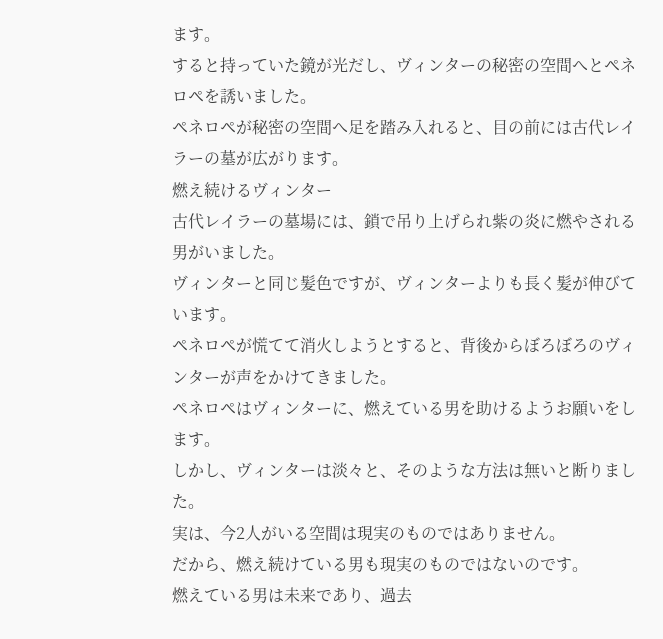ます。
すると持っていた鏡が光だし、ヴィンターの秘密の空間へとペネロペを誘いました。
ペネロペが秘密の空間へ足を踏み入れると、目の前には古代レイラーの墓が広がります。
燃え続けるヴィンター
古代レイラーの墓場には、鎖で吊り上げられ紫の炎に燃やされる男がいました。
ヴィンターと同じ髪色ですが、ヴィンターよりも長く髪が伸びています。
ペネロペが慌てて消火しようとすると、背後からぼろぼろのヴィンターが声をかけてきました。
ペネロペはヴィンターに、燃えている男を助けるようお願いをします。
しかし、ヴィンターは淡々と、そのような方法は無いと断りました。
実は、今2人がいる空間は現実のものではありません。
だから、燃え続けている男も現実のものではないのです。
燃えている男は未来であり、過去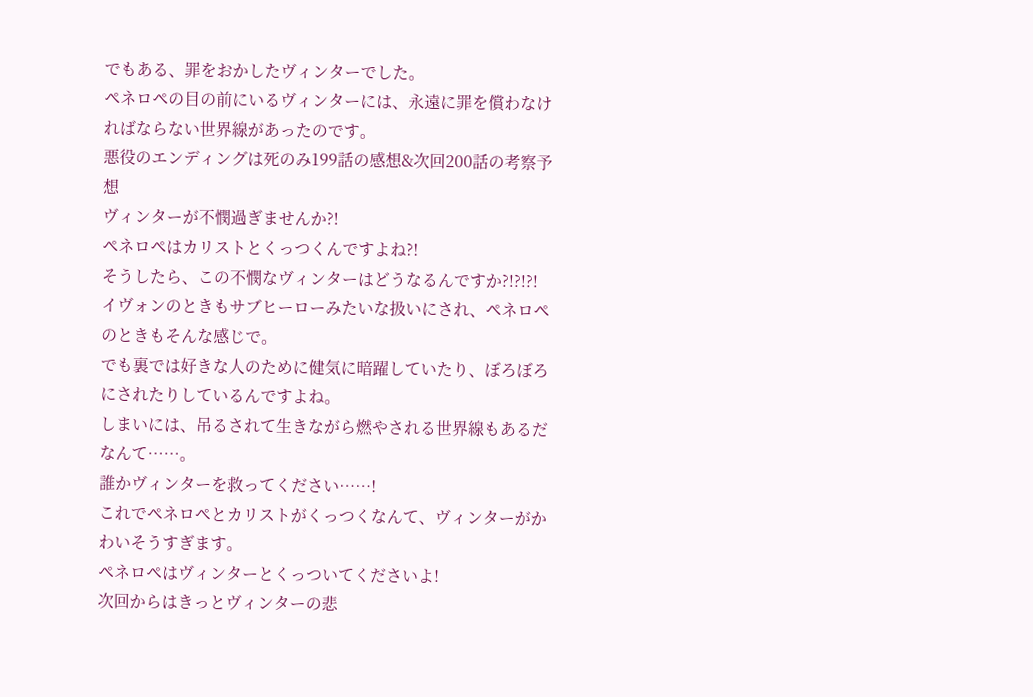でもある、罪をおかしたヴィンターでした。
ペネロペの目の前にいるヴィンターには、永遠に罪を償わなければならない世界線があったのです。
悪役のエンディングは死のみ199話の感想&次回200話の考察予想
ヴィンターが不憫過ぎませんか?!
ペネロペはカリストとくっつくんですよね?!
そうしたら、この不憫なヴィンターはどうなるんですか?!?!?!
イヴォンのときもサブヒーローみたいな扱いにされ、ペネロペのときもそんな感じで。
でも裏では好きな人のために健気に暗躍していたり、ぼろぼろにされたりしているんですよね。
しまいには、吊るされて生きながら燃やされる世界線もあるだなんて……。
誰かヴィンターを救ってください……!
これでペネロペとカリストがくっつくなんて、ヴィンターがかわいそうすぎます。
ペネロペはヴィンターとくっついてくださいよ!
次回からはきっとヴィンターの悲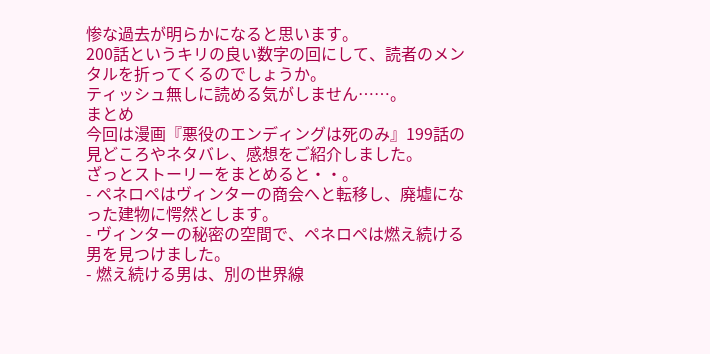惨な過去が明らかになると思います。
200話というキリの良い数字の回にして、読者のメンタルを折ってくるのでしょうか。
ティッシュ無しに読める気がしません……。
まとめ
今回は漫画『悪役のエンディングは死のみ』199話の見どころやネタバレ、感想をご紹介しました。
ざっとストーリーをまとめると・・。
- ペネロペはヴィンターの商会へと転移し、廃墟になった建物に愕然とします。
- ヴィンターの秘密の空間で、ペネロペは燃え続ける男を見つけました。
- 燃え続ける男は、別の世界線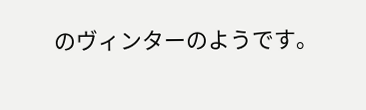のヴィンターのようです。